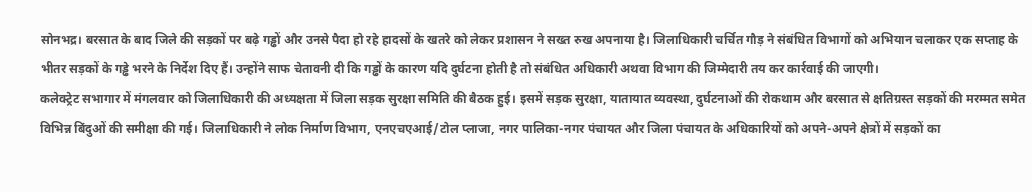सोनभद्र। बरसात के बाद जिले की सड़कों पर बढ़े गड्ढों और उनसे पैदा हो रहे हादसों के खतरे को लेकर प्रशासन ने सख्त रुख अपनाया है। जिलाधिकारी चर्चित गौड़ ने संबंधित विभागों को अभियान चलाकर एक सप्ताह के भीतर सड़कों के गड्ढे भरने के निर्देश दिए हैं। उन्होंने साफ चेतावनी दी कि गड्ढों के कारण यदि दुर्घटना होती है तो संबंधित अधिकारी अथवा विभाग की जिम्मेदारी तय कर कार्रवाई की जाएगी।
कलेक्ट्रेट सभागार में मंगलवार को जिलाधिकारी की अध्यक्षता में जिला सड़क सुरक्षा समिति की बैठक हुई। इसमें सड़क सुरक्षा, यातायात व्यवस्था, दुर्घटनाओं की रोकथाम और बरसात से क्षतिग्रस्त सड़कों की मरम्मत समेत विभिन्न बिंदुओं की समीक्षा की गई। जिलाधिकारी ने लोक निर्माण विभाग, एनएचएआई/टोल प्लाजा, नगर पालिका-नगर पंचायत और जिला पंचायत के अधिकारियों को अपने-अपने क्षेत्रों में सड़कों का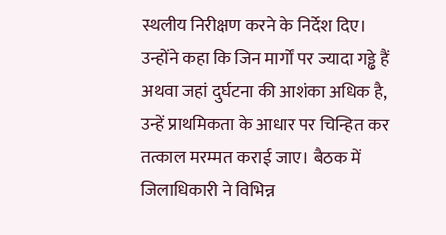स्थलीय निरीक्षण करने के निर्देश दिए। उन्होंने कहा कि जिन मार्गों पर ज्यादा गड्ढे हैं अथवा जहां दुर्घटना की आशंका अधिक है, उन्हें प्राथमिकता के आधार पर चिन्हित कर तत्काल मरम्मत कराई जाए। बैठक में जिलाधिकारी ने विभिन्न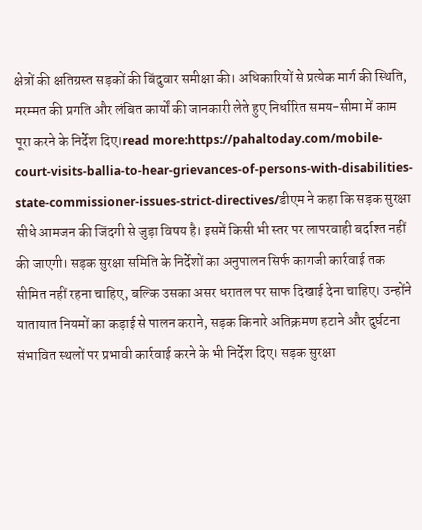क्षेत्रों की क्षतिग्रस्त सड़कों की बिंदुवार समीक्षा की। अधिकारियों से प्रत्येक मार्ग की स्थिति, मरम्मत की प्रगति और लंबित कार्यों की जानकारी लेते हुए निर्धारित समय-सीमा में काम पूरा करने के निर्देश दिए।read more:https://pahaltoday.com/mobile-court-visits-ballia-to-hear-grievances-of-persons-with-disabilities-state-commissioner-issues-strict-directives/डीएम ने कहा कि सड़क सुरक्षा सीधे आमजन की जिंदगी से जुड़ा विषय है। इसमें किसी भी स्तर पर लापरवाही बर्दाश्त नहीं की जाएगी। सड़क सुरक्षा समिति के निर्देशों का अनुपालन सिर्फ कागजी कार्रवाई तक सीमित नहीं रहना चाहिए, बल्कि उसका असर धरातल पर साफ दिखाई देना चाहिए। उन्होंने यातायात नियमों का कड़ाई से पालन कराने, सड़क किनारे अतिक्रमण हटाने और दुर्घटना संभावित स्थलों पर प्रभावी कार्रवाई करने के भी निर्देश दिए। सड़क सुरक्षा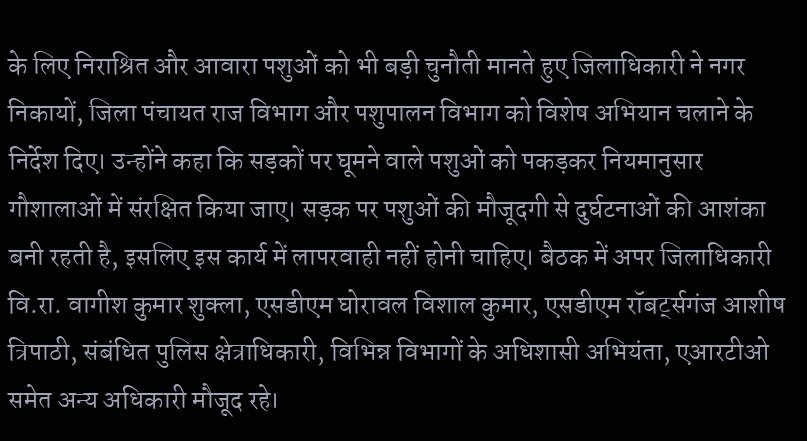के लिए निराश्रित और आवारा पशुओं को भी बड़ी चुनौती मानते हुए जिलाधिकारी ने नगर निकायों, जिला पंचायत राज विभाग और पशुपालन विभाग को विशेष अभियान चलाने के निर्देश दिए। उन्होंने कहा कि सड़कों पर घूमने वाले पशुओं को पकड़कर नियमानुसार गौशालाओं में संरक्षित किया जाए। सड़क पर पशुओं की मौजूदगी से दुर्घटनाओं की आशंका बनी रहती है, इसलिए इस कार्य में लापरवाही नहीं होनी चाहिए। बैठक में अपर जिलाधिकारी वि.रा. वागीश कुमार शुक्ला, एसडीएम घोरावल विशाल कुमार, एसडीएम रॉबर्ट्सगंज आशीष त्रिपाठी, संबंधित पुलिस क्षेत्राधिकारी, विभिन्न विभागों के अधिशासी अभियंता, एआरटीओ समेत अन्य अधिकारी मौजूद रहे।